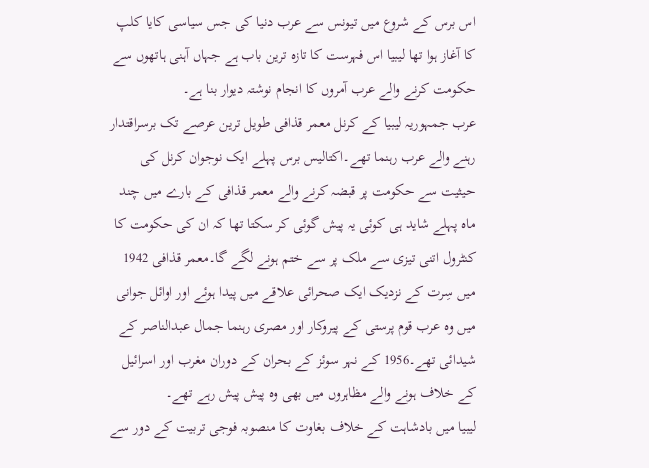اس برس کے شروع میں تیونس سے عرب دنیا کی جس سیاسی کایا کلپ کا آغاز ہوا تھا لیبیا اس فہرست کا تازہ ترین باب ہے جہاں آہنی ہاتھوں سے حکومت کرنے والے عرب آمروں کا انجام نوشتہ دیوار بنا ہے۔
عرب جمہوریہ لیبیا کے کرنل معمر قذافی طویل ترین عرصے تک برسراقتدار رہنے والے عرب رہنما تھے۔اکتالیس برس پہلے ایک نوجوان کرنل کی حیثیت سے حکومت پر قبضہ کرنے والے معمر قذافی کے بارے میں چند ماہ پہلے شاید ہی کوئی یہ پیش گوئی کر سکتا تھا کہ ان کی حکومت کا کنٹرول اتنی تیزی سے ملک پر سے ختم ہونے لگے گا۔معمر قذافی 1942 میں سِرت کے نزدیک ایک صحرائی علاقے میں پیدا ہوئے اور اوائل جوانی میں وہ عرب قوم پرستی کے پیروکار اور مصری رہنما جمال عبدالناصر کے شیدائی تھے۔1956 کے نہر سوئز کے بحران کے دوران مغرب اور اسرائیل کے خلاف ہونے والے مظاہروں میں بھی وہ پیش پیش رہے تھے۔
لیبیا میں بادشاہت کے خلاف بغاوت کا منصوبہ فوجی تربیت کے دور سے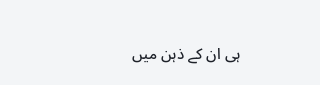ہی ان کے ذہن میں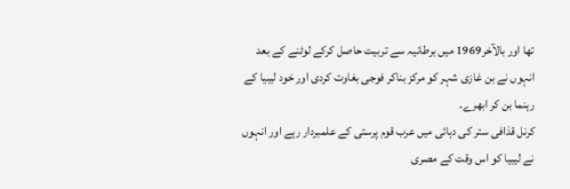تھا اور بالآخر1969 میں برطانیہ سے تربیت حاصل کرکے لوٹنے کے بعد انہوں نے بن غازی شہر کو مرکز بناکر فوجی بغاوت کردی اور خود لیبیا کے رہنما بن کر ابھرے۔
کرنل قذافی ستر کی دہائی میں عرب قوم پرستی کے علمبردار رہے اور انہوں نے لیبیا کو اس وقت کے مصری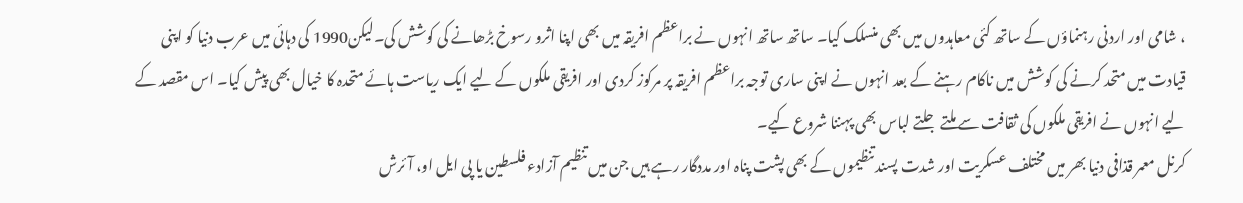، شامی اور اردنی رہنماؤں کے ساتھ کئی معاہدوں میں بھی منسلک کیا۔ ساتھ ساتھ انہوں نے براعظم افریقہ میں بھی اپنا اثرو رسوخ بڑھانے کی کوشش کی۔لیکن1990 کی دہائی میں عرب دنیا کو اپنی قیادت میں متحد کرنے کی کوشش میں ناکام رہنے کے بعد انہوں نے اپنی ساری توجہ براعظم افریقہ پر مرکوز کردی اور افریقی ملکوں کے لیے ایک ریاست ہائے متحدہ کا خیال بھی پیش کیا۔ اس مقصد کے لیے انہوں نے افریقی ملکوں کی ثقافت سے ملتے جلتے لباس بھی پہننا شروع کیے۔
کرنل معمر قذافی دنیا بھر میں مختلف عسکریت اور شدت پسند تنظیموں کے بھی پشت پناہ اور مددگار رہے ہیں جن میں تنظیم آزادء فلسطین یا پی ایل او، آئرش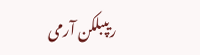ریپبلکن آرمی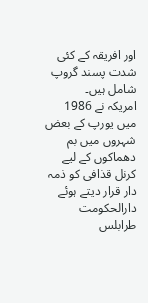اور افریقہ کے کئی شدت پسند گروپ شامل ہیں۔
امریکہ نے 1986 میں یورپ کے بعض شہروں میں بم دھماکوں کے لیے کرنل قذافی کو ذمہ دار قرار دیتے ہوئے دارالحکومت طرابلس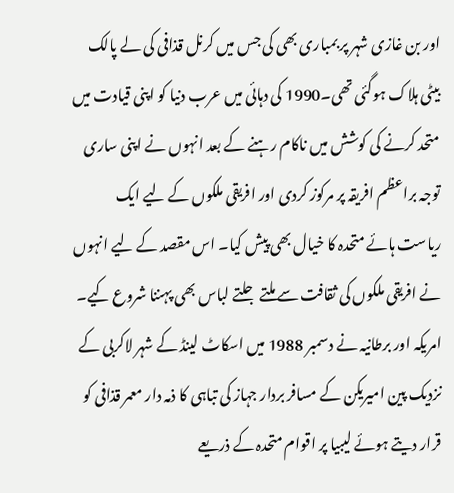اور بن غازی شہر پر بمباری بھی کی جس میں کرنل قذافی کی لے پالک بیٹی ہلاک ہوگئی تھی۔1990 کی دہائی میں عرب دنیا کو اپنی قیادت میں متحد کرنے کی کوشش میں ناکام رہنے کے بعد انہوں نے اپنی ساری توجہ براعظم افریقہ پر مرکوز کردی اور افریقی ملکوں کے لیے ایک ریاست ہائے متحدہ کا خیال بھی پیش کیا۔ اس مقصد کے لیے انہوں نے افریقی ملکوں کی ثقافت سے ملتے جلتے لباس بھی پہننا شروع کیے۔
امریکہ اور برطانیہ نے دسمبر 1988 میں اسکاٹ لینڈ کے شہر لاکربی کے نزدیک پین امیریکن کے مسافر بردار جہاز کی تباہی کا ذمہ دار معمر قذافی کو قرار دیتے ہوئے لیبیا پر اقوام متحدہ کے ذریعے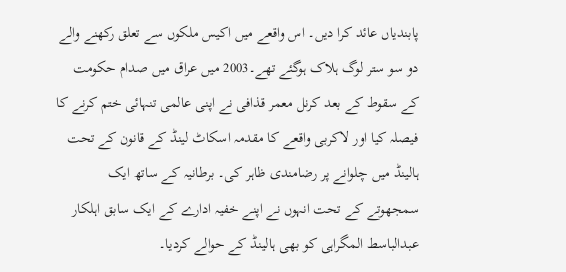پابندیاں عائد کرا دیں۔ اس واقعے میں اکیس ملکوں سے تعلق رکھنے والے دو سو ستر لوگ ہلاک ہوگئے تھے۔2003 میں عراق میں صدام حکومت کے سقوط کے بعد کرنل معمر قذافی نے اپنی عالمی تنہائی ختم کرنے کا فیصلہ کیا اور لاکربی واقعے کا مقدمہ اسکاٹ لینڈ کے قانون کے تحت ہالینڈ میں چلوانے پر رضامندی ظاہر کی۔ برطانیہ کے ساتھ ایک سمجھوتے کے تحت انہوں نے اپنے خفیہ ادارے کے ایک سابق اہلکار عبدالباسط المگراہی کو بھی ہالینڈ کے حوالے کردیا۔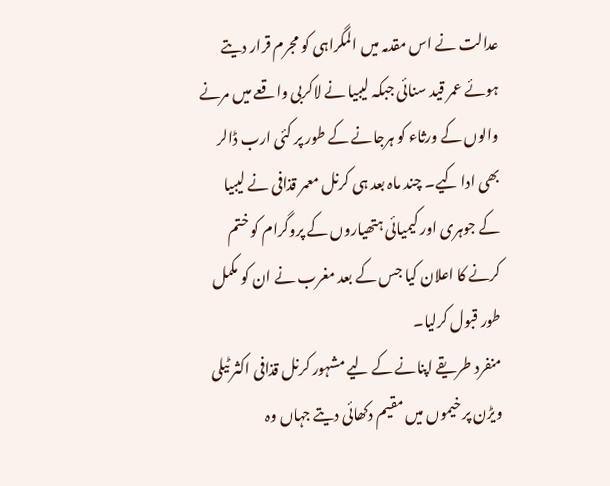عدالت نے اس مقدمہ میں المگراہی کو مجرم قرار دیتے ہوئے عمر قید سنائی جبکہ لیبیا نے لاکربی واقعے میں مرنے والوں کے ورثاء کو ہرجانے کے طور پر کئی ارب ڈالر بھی ادا کیے۔ چند ماہ بعد ہی کرنل معمر قذافی نے لیبیا کے جوہری اور کیمیائی ہتھیاروں کے پروگرام کو ختم کرنے کا اعلان کیا جس کے بعد مغرب نے ان کو مکمل طور قبول کرلیا۔
منفرد طریقے اپنانے کے لیے مشہور کرنل قذافی اکثر ٹیلی ویڑن پر خیموں میں مقیم دکھائی دیتے جہاں وہ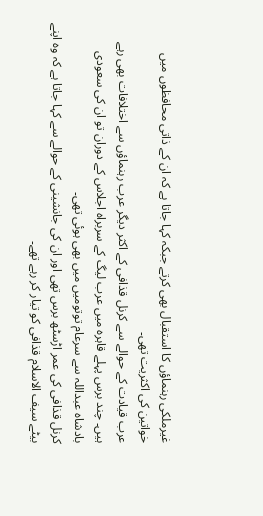غیرملکی رہنماؤں کا استقبال بھی کرتے جبکہ کہا جاتا ہے کہ ان کے ذاتی محافظوں میں خواتین کی اکثریت تھی۔
عرب قیادت کے حوالے سے کرنل قذافی کے اکثر دیگر عرب رہنماؤں سے اختلافات بھی رہے ہیں۔ چند برس پہلے قاہرہ میں عرب لیگ کے سربراہ اجلاس کے دوران تو ان کی سعودی بادشاہ عبداللہ سے سرعام توتومیں میں بھی ہوئی تھی۔
کرنل قذافی کی عمر اڑسٹھ برس تھی اور ان کی جانشینی کے حوالے سے کہا جاتا ہے کہ وہ اپنے بیٹے سیف الاسلام قذافی کو تیار کر رہے تھے۔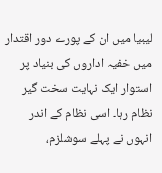لیبیا میں ان کے پورے دور اقتدار میں خفیہ اداروں کی بنیاد پر استوار ایک نہایت سخت گیر نظام رہا۔ اسی نظام کے اندر انہوں نے پہلے سوشلزم،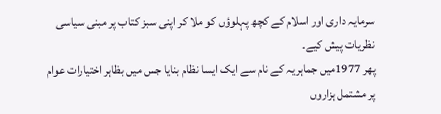سرمایہ داری اور اسلام کے کچھ پہلوؤں کو ملا کر اپنی سبز کتاب پر مبنی سیاسی نظریات پیش کیے۔
پھر 1977میں جماہریہ کے نام سے ایک ایسا نظام بنایا جس میں بظاہر اختیارات عوام پر مشتمل ہزاروں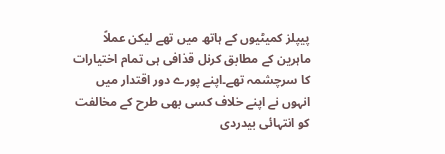پیپلز کمیٹیوں کے ہاتھ میں تھے لیکن عملاً ماہرین کے مطابق کرنل قذافی ہی تمام اختیارات کا سرچشمہ تھے۔اپنے پورے دور اقتدار میں انہوں نے اپنے خلاف کسی بھی طرح کے مخالفت کو انتہائی بیدردی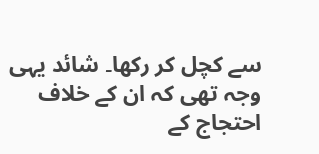سے کچل کر رکھا۔ شائد یہی وجہ تھی کہ ان کے خلاف احتجاج کے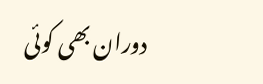دوران بھی کوئی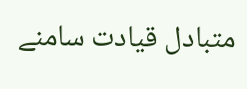متبادل قیادت سامنے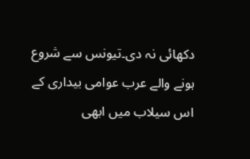دکھائی نہ دی۔تیونس سے شروع ہونے والے عرب عوامی بیداری کے اس سیلاب میں ابھی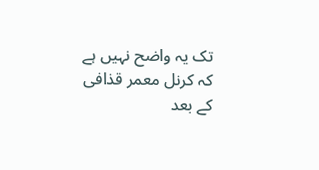تک یہ واضح نہیں ہے کہ کرنل معمر قذافی کے بعد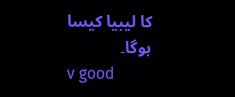کا لیبیا کیسا ہوگا۔
v good